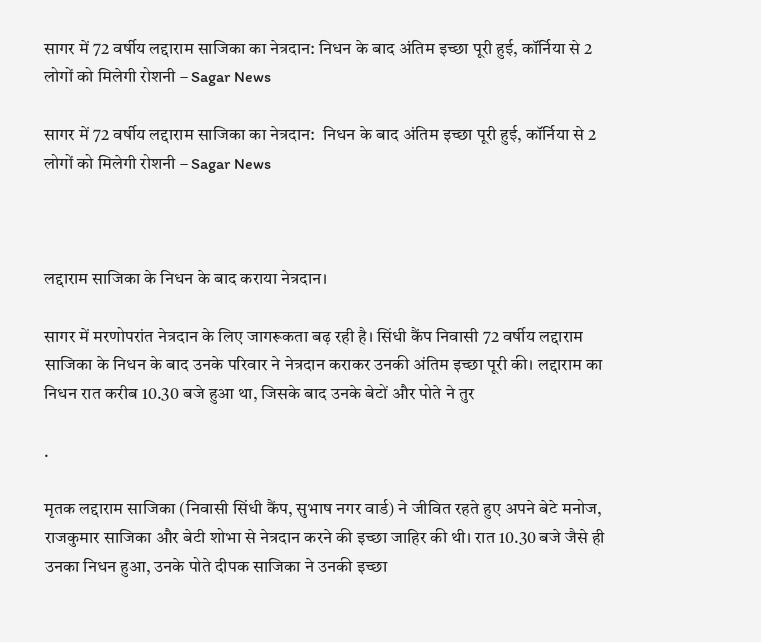सागर में 72 वर्षीय लद्दाराम साजिका का नेत्रदान: निधन के बाद अंतिम इच्छा पूरी हुई, कॉर्निया से 2 लोगों को मिलेगी रोशनी – Sagar News

सागर में 72 वर्षीय लद्दाराम साजिका का नेत्रदान:  निधन के बाद अंतिम इच्छा पूरी हुई, कॉर्निया से 2 लोगों को मिलेगी रोशनी – Sagar News



लद्दाराम साजिका के निधन के बाद कराया नेत्रदान।

सागर में मरणोपरांत नेत्रदान के लिए जागरूकता बढ़ रही है। सिंधी कैंप निवासी 72 वर्षीय लद्दाराम साजिका के निधन के बाद उनके परिवार ने नेत्रदान कराकर उनकी अंतिम इच्छा पूरी की। लद्दाराम का निधन रात करीब 10.30 बजे हुआ था, जिसके बाद उनके बेटों और पोते ने तुर

.

मृतक लद्दाराम साजिका (निवासी सिंधी कैंप, सुभाष नगर वार्ड) ने जीवित रहते हुए अपने बेटे मनोज, राजकुमार साजिका और बेटी शोभा से नेत्रदान करने की इच्छा जाहिर की थी। रात 10.30 बजे जैसे ही उनका निधन हुआ, उनके पोते दीपक साजिका ने उनकी इच्छा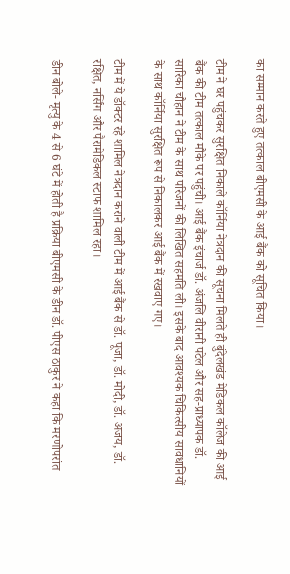का सम्मान करते हुए तत्काल बीएमसी के आई बैंक को सूचित किया।

टीम ने घर पहुंचकर सुरक्षित निकाले कॉर्निया नेत्रदान की सूचना मिलते ही बुंदेलखंड मेडिकल कॉलेज की आई बैंक की टीम तत्काल मौके पर पहुंची। आई बैंक इंचार्ज डॉ. अंजलि वीरानी पटेल और सह-प्राध्यापक डॉ. सारिका चौहान ने टीम के साथ परिजनों की लिखित सहमति ली। इसके बाद आवश्यक चिकित्सीय सावधानियों के साथ कॉर्निया सुरक्षित रूप से निकालकर आई बैंक में रखवाए गए।

टीम में ये डॉक्टर रहे शामिल नेत्रदान कराने वाली टीम में आई बैंक से डॉ. पूजा, डॉ. मोदी, डॉ. अजय, डॉ. रक्षित, नर्सिंग और पैरामेडिकल स्टाफ शामिल रहा।

डीन बोले- मृत्यु के 4 से 6 घंटे में होती है प्रक्रिया बीएमसी के डीन डॉ. पीएस ठाकुर ने कहा कि मरणोपरांत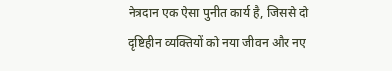नेत्रदान एक ऐसा पुनीत कार्य है, जिससे दो दृष्टिहीन व्यक्तियों को नया जीवन और नए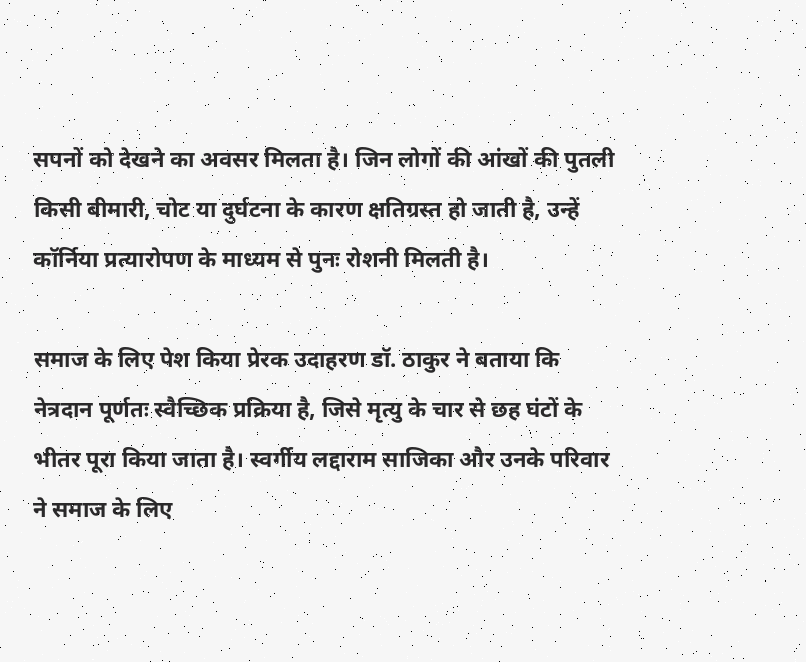सपनों को देखने का अवसर मिलता है। जिन लोगों की आंखों की पुतली किसी बीमारी, चोट या दुर्घटना के कारण क्षतिग्रस्त हो जाती है, उन्हें कॉर्निया प्रत्यारोपण के माध्यम से पुनः रोशनी मिलती है।

समाज के लिए पेश किया प्रेरक उदाहरण डॉ. ठाकुर ने बताया कि नेत्रदान पूर्णतः स्वैच्छिक प्रक्रिया है, जिसे मृत्यु के चार से छह घंटों के भीतर पूरा किया जाता है। स्वर्गीय लद्दाराम साजिका और उनके परिवार ने समाज के लिए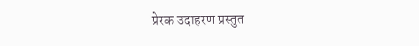प्रेरक उदाहरण प्रस्तुत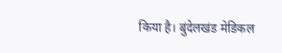किया है। बुंदेलखंड मेडिकल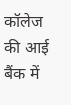कॉलेज की आई बैंक में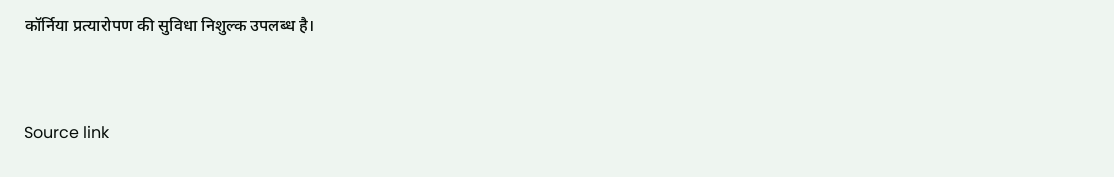कॉर्निया प्रत्यारोपण की सुविधा निशुल्क उपलब्ध है।



Source link